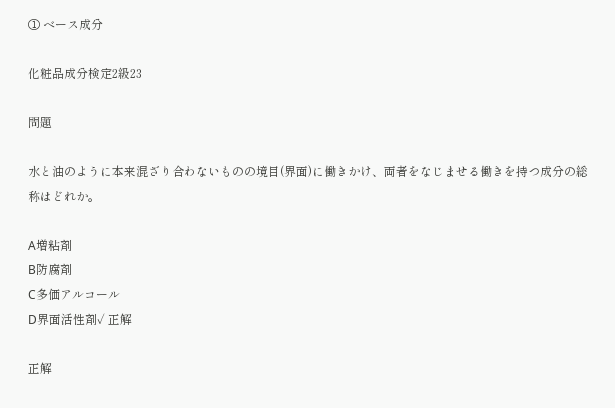① ベース成分

化粧品成分検定2級23

問題

水と油のように本来混ざり合わないものの境目(界面)に働きかけ、両者をなじませる働きを持つ成分の総称はどれか。

A増粘剤
B防腐剤
C多価アルコール
D界面活性剤✓ 正解

正解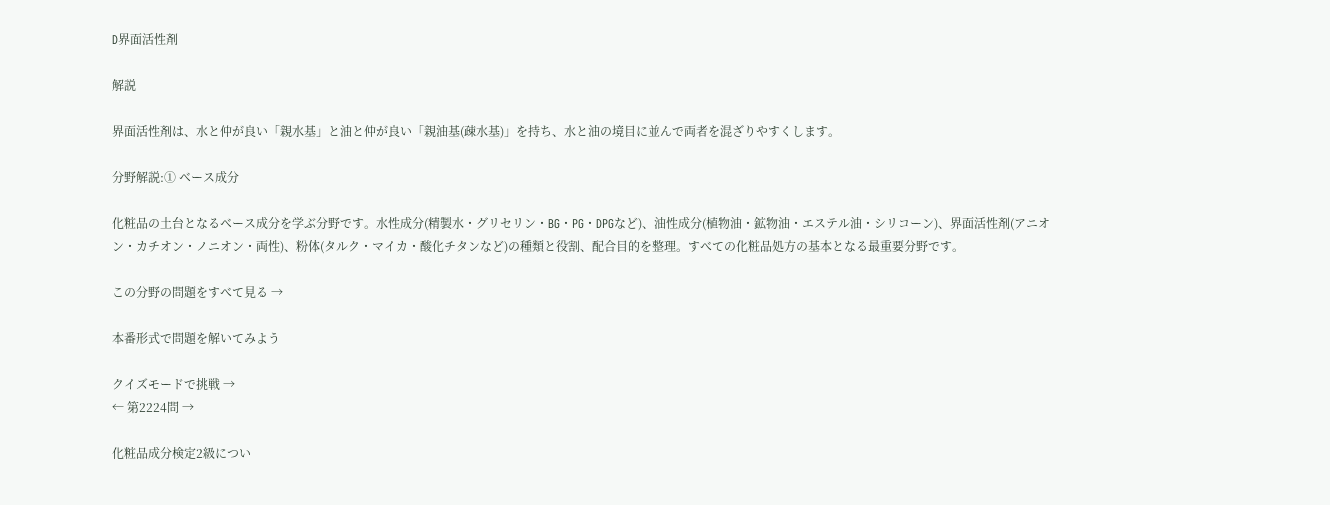D界面活性剤

解説

界面活性剤は、水と仲が良い「親水基」と油と仲が良い「親油基(疎水基)」を持ち、水と油の境目に並んで両者を混ざりやすくします。

分野解説:① ベース成分

化粧品の土台となるベース成分を学ぶ分野です。水性成分(精製水・グリセリン・BG・PG・DPGなど)、油性成分(植物油・鉱物油・エステル油・シリコーン)、界面活性剤(アニオン・カチオン・ノニオン・両性)、粉体(タルク・マイカ・酸化チタンなど)の種類と役割、配合目的を整理。すべての化粧品処方の基本となる最重要分野です。

この分野の問題をすべて見る →

本番形式で問題を解いてみよう

クイズモードで挑戦 →
← 第2224問 →

化粧品成分検定2級につい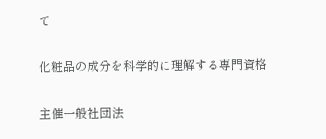て

化粧品の成分を科学的に理解する専門資格

主催一般社団法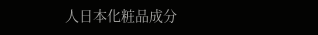人日本化粧品成分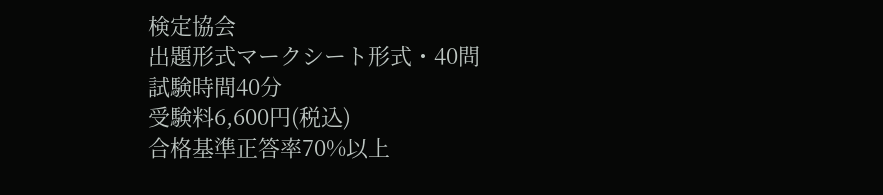検定協会
出題形式マークシート形式・40問
試験時間40分
受験料6,600円(税込)
合格基準正答率70%以上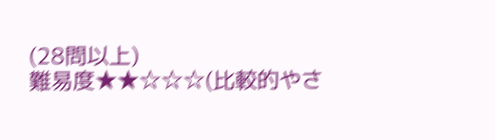(28問以上)
難易度★★☆☆☆(比較的やさ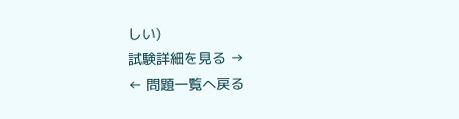しい)
試験詳細を見る →
← 問題一覧へ戻る